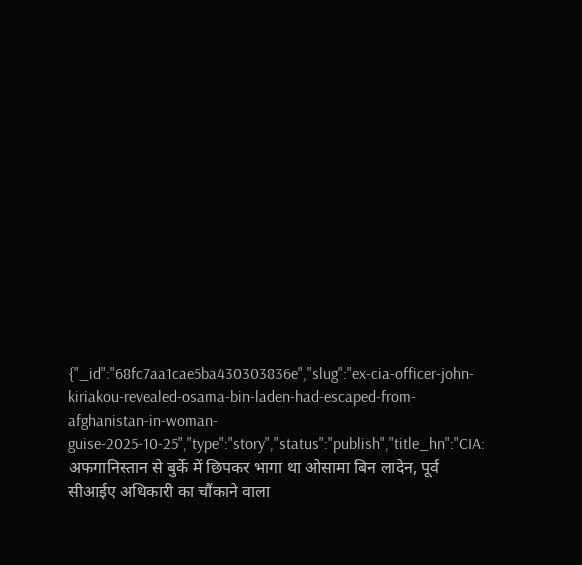{"_id":"68fc7aa1cae5ba430303836e","slug":"ex-cia-officer-john-kiriakou-revealed-osama-bin-laden-had-escaped-from-afghanistan-in-woman-guise-2025-10-25","type":"story","status":"publish","title_hn":"CIA: अफगानिस्तान से बुर्के में छिपकर भागा था ओसामा बिन लादेन, पूर्व सीआईए अधिकारी का चौंकाने वाला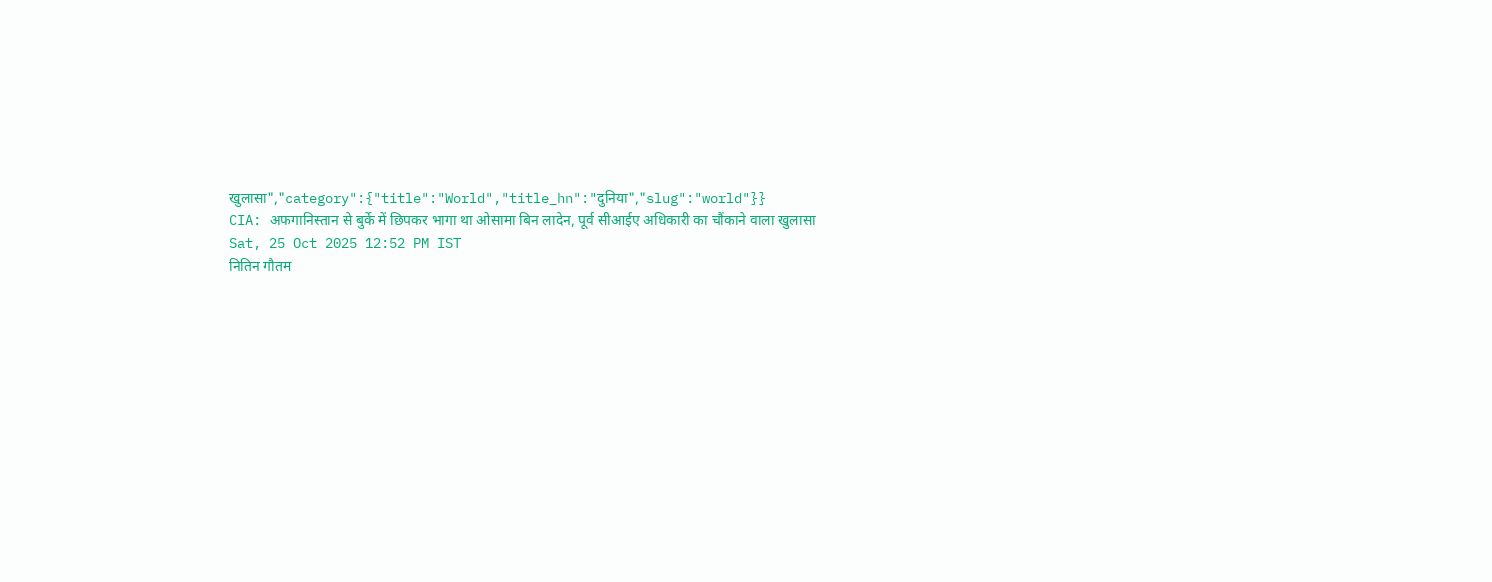खुलासा","category":{"title":"World","title_hn":"दुनिया","slug":"world"}}
CIA: अफगानिस्तान से बुर्के में छिपकर भागा था ओसामा बिन लादेन, पूर्व सीआईए अधिकारी का चौंकाने वाला खुलासा
Sat, 25 Oct 2025 12:52 PM IST
नितिन गौतम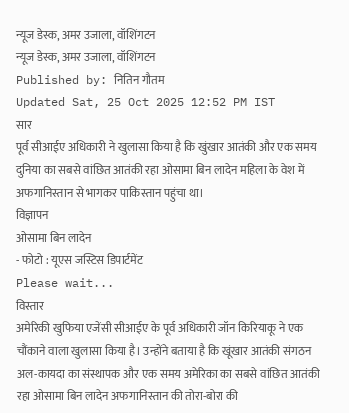न्यूज डेस्क, अमर उजाला, वॉशिंगटन
न्यूज डेस्क, अमर उजाला, वॉशिंगटन
Published by: नितिन गौतम
Updated Sat, 25 Oct 2025 12:52 PM IST
सार
पूर्व सीआईए अधिकारी ने खुलासा किया है कि खुंखार आतंकी और एक समय दुनिया का सबसे वांछित आतंकी रहा ओसामा बिन लादेन महिला के वेश में अफगानिस्तान से भागकर पाकिस्तान पहुंचा था।
विज्ञापन
ओसामा बिन लादेन
- फोटो : यूएस जस्टिस डिपार्टमेंट
Please wait...
विस्तार
अमेरिकी खुफिया एजेंसी सीआईए के पूर्व अधिकारी जॉन किरियाकू ने एक चौंकाने वाला खुलासा किया है। उन्होंने बताया है कि खूंखार आतंकी संगठन अल-कायदा का संस्थापक और एक समय अमेरिका का सबसे वांछित आतंकी रहा ओसामा बिन लादेन अफगानिस्तान की तोरा-बोरा की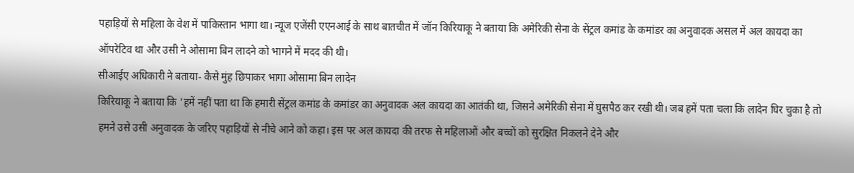पहाड़ियों से महिला के वेश में पाकिस्तान भागा था। न्यूज एजेंसी एएनआई के साथ बातचीत में जॉन किरियाकू ने बताया कि अमेरिकी सेना के सेंट्रल कमांड के कमांडर का अनुवादक असल में अल कायदा का ऑपरेटिव था और उसी ने ओसामा बिन लादने को भागने में मदद की थी।
सीआईए अधिकारी ने बताया- कैसे मुंह छिपाकर भागा ओसामा बिन लादेन
किरियाकू ने बताया कि 'हमें नहीं पता था कि हमारी सेंट्रल कमांड के कमांडर का अनुवादक अल कायदा का आतंकी था, जिसने अमेरिकी सेना में घुसपैठ कर रखी थी। जब हमें पता चला कि लादेन घिर चुका है तो हमने उसे उसी अनुवादक के जरिए पहाड़ियों से नीचे आने को कहा। इस पर अल कायदा की तरफ से महिलाओं और बच्चों को सुरक्षित निकलने देने और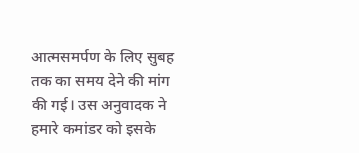आत्मसमर्पण के लिए सुबह तक का समय देने की मांग की गई। उस अनुवादक ने हमारे कमांडर को इसके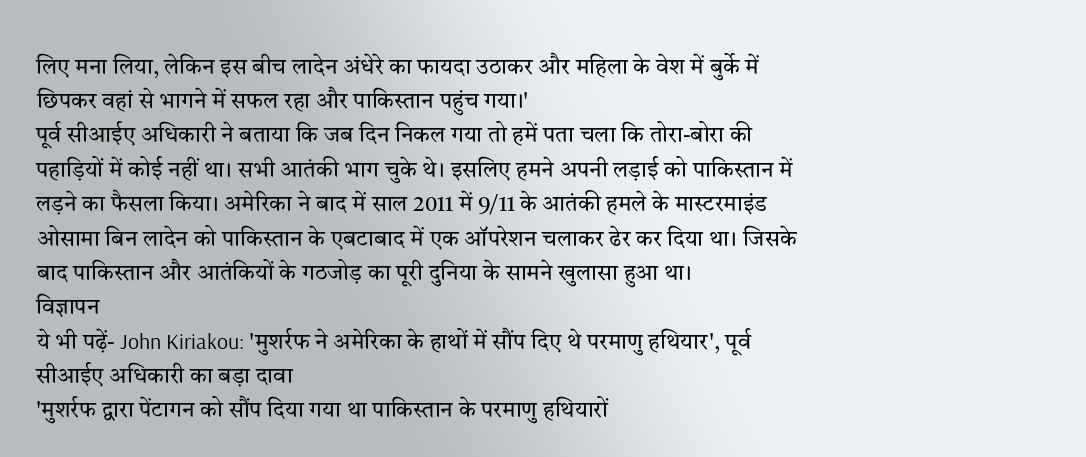लिए मना लिया, लेकिन इस बीच लादेन अंधेरे का फायदा उठाकर और महिला के वेश में बुर्के में छिपकर वहां से भागने में सफल रहा और पाकिस्तान पहुंच गया।'
पूर्व सीआईए अधिकारी ने बताया कि जब दिन निकल गया तो हमें पता चला कि तोरा-बोरा की पहाड़ियों में कोई नहीं था। सभी आतंकी भाग चुके थे। इसलिए हमने अपनी लड़ाई को पाकिस्तान में लड़ने का फैसला किया। अमेरिका ने बाद में साल 2011 में 9/11 के आतंकी हमले के मास्टरमाइंड ओसामा बिन लादेन को पाकिस्तान के एबटाबाद में एक ऑपरेशन चलाकर ढेर कर दिया था। जिसके बाद पाकिस्तान और आतंकियों के गठजोड़ का पूरी दुनिया के सामने खुलासा हुआ था।
विज्ञापन
ये भी पढ़ें- John Kiriakou: 'मुशर्रफ ने अमेरिका के हाथों में सौंप दिए थे परमाणु हथियार', पूर्व सीआईए अधिकारी का बड़ा दावा
'मुशर्रफ द्वारा पेंटागन को सौंप दिया गया था पाकिस्तान के परमाणु हथियारों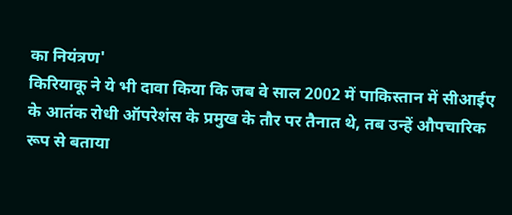का नियंत्रण'
किरियाकू ने ये भी दावा किया कि जब वे साल 2002 में पाकिस्तान में सीआईए के आतंक रोधी ऑपरेशंस के प्रमुख के तौर पर तैनात थे, तब उन्हें औपचारिक रूप से बताया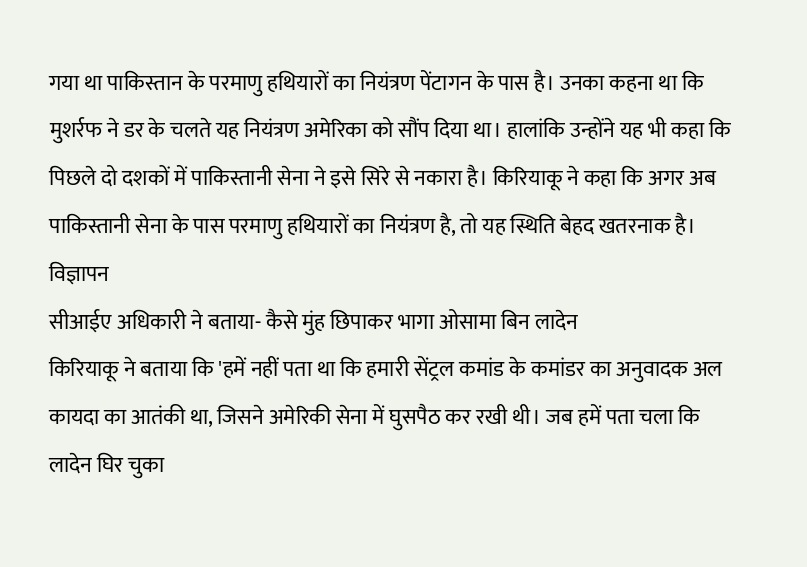गया था पाकिस्तान के परमाणु हथियारों का नियंत्रण पेंटागन के पास है। उनका कहना था कि मुशर्रफ ने डर के चलते यह नियंत्रण अमेरिका को सौंप दिया था। हालांकि उन्होंने यह भी कहा कि पिछले दो दशकों में पाकिस्तानी सेना ने इसे सिरे से नकारा है। किरियाकू ने कहा कि अगर अब पाकिस्तानी सेना के पास परमाणु हथियारों का नियंत्रण है, तो यह स्थिति बेहद खतरनाक है।
विज्ञापन
सीआईए अधिकारी ने बताया- कैसे मुंह छिपाकर भागा ओसामा बिन लादेन
किरियाकू ने बताया कि 'हमें नहीं पता था कि हमारी सेंट्रल कमांड के कमांडर का अनुवादक अल कायदा का आतंकी था, जिसने अमेरिकी सेना में घुसपैठ कर रखी थी। जब हमें पता चला कि लादेन घिर चुका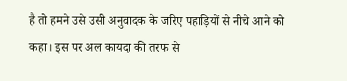है तो हमने उसे उसी अनुवादक के जरिए पहाड़ियों से नीचे आने को कहा। इस पर अल कायदा की तरफ से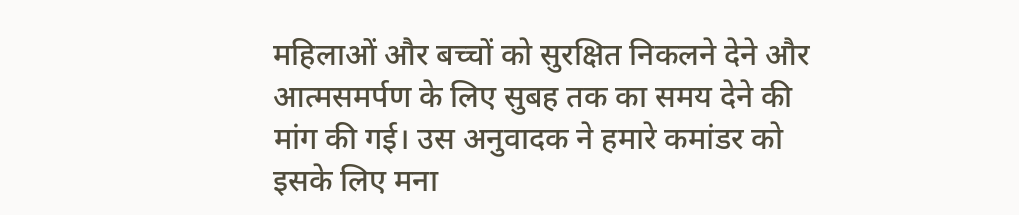महिलाओं और बच्चों को सुरक्षित निकलने देने और आत्मसमर्पण के लिए सुबह तक का समय देने की मांग की गई। उस अनुवादक ने हमारे कमांडर को इसके लिए मना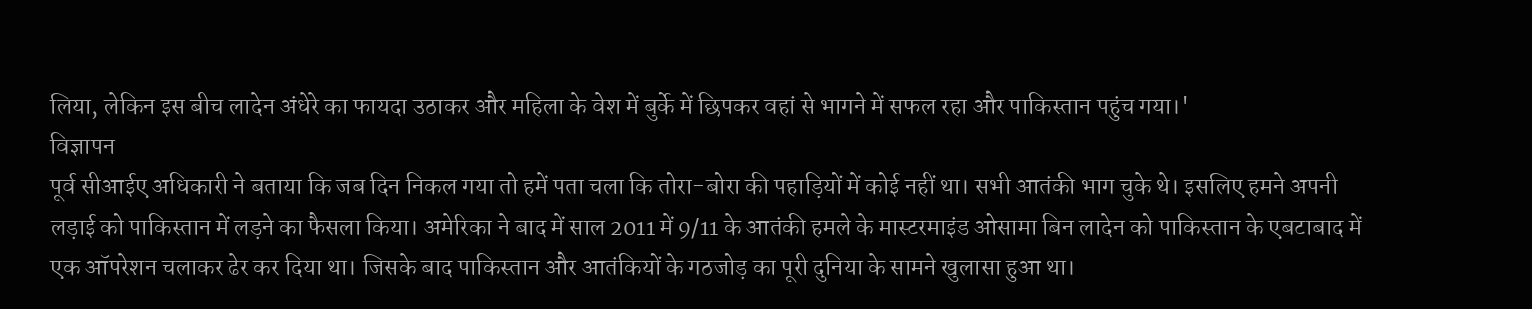लिया, लेकिन इस बीच लादेन अंधेरे का फायदा उठाकर और महिला के वेश में बुर्के में छिपकर वहां से भागने में सफल रहा और पाकिस्तान पहुंच गया।'
विज्ञापन
पूर्व सीआईए अधिकारी ने बताया कि जब दिन निकल गया तो हमें पता चला कि तोरा-बोरा की पहाड़ियों में कोई नहीं था। सभी आतंकी भाग चुके थे। इसलिए हमने अपनी लड़ाई को पाकिस्तान में लड़ने का फैसला किया। अमेरिका ने बाद में साल 2011 में 9/11 के आतंकी हमले के मास्टरमाइंड ओसामा बिन लादेन को पाकिस्तान के एबटाबाद में एक ऑपरेशन चलाकर ढेर कर दिया था। जिसके बाद पाकिस्तान और आतंकियों के गठजोड़ का पूरी दुनिया के सामने खुलासा हुआ था।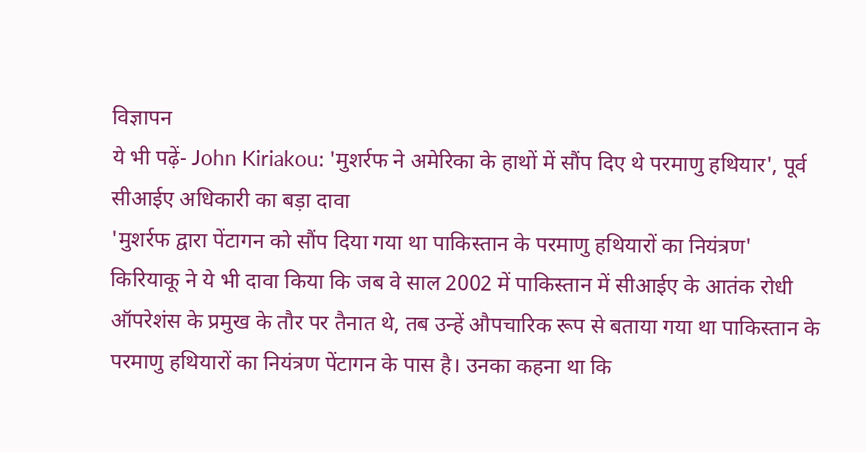विज्ञापन
ये भी पढ़ें- John Kiriakou: 'मुशर्रफ ने अमेरिका के हाथों में सौंप दिए थे परमाणु हथियार', पूर्व सीआईए अधिकारी का बड़ा दावा
'मुशर्रफ द्वारा पेंटागन को सौंप दिया गया था पाकिस्तान के परमाणु हथियारों का नियंत्रण'
किरियाकू ने ये भी दावा किया कि जब वे साल 2002 में पाकिस्तान में सीआईए के आतंक रोधी ऑपरेशंस के प्रमुख के तौर पर तैनात थे, तब उन्हें औपचारिक रूप से बताया गया था पाकिस्तान के परमाणु हथियारों का नियंत्रण पेंटागन के पास है। उनका कहना था कि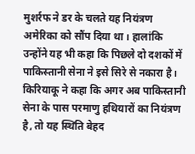मुशर्रफ ने डर के चलते यह नियंत्रण अमेरिका को सौंप दिया था। हालांकि उन्होंने यह भी कहा कि पिछले दो दशकों में पाकिस्तानी सेना ने इसे सिरे से नकारा है। किरियाकू ने कहा कि अगर अब पाकिस्तानी सेना के पास परमाणु हथियारों का नियंत्रण है, तो यह स्थिति बेहद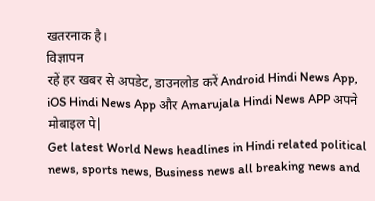खतरनाक है।
विज्ञापन
रहें हर खबर से अपडेट, डाउनलोड करें Android Hindi News App, iOS Hindi News App और Amarujala Hindi News APP अपने मोबाइल पे|
Get latest World News headlines in Hindi related political news, sports news, Business news all breaking news and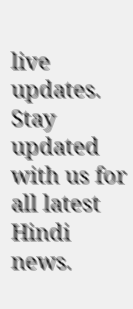live updates. Stay updated with us for all latest Hindi news.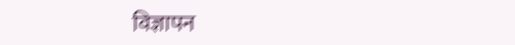विज्ञापन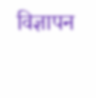विज्ञापन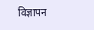विज्ञापन